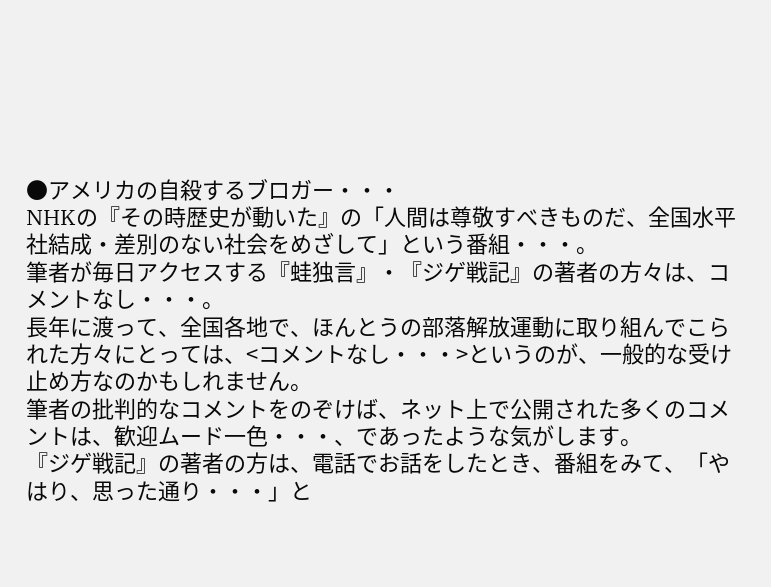●アメリカの自殺するブロガー・・・
NHKの『その時歴史が動いた』の「人間は尊敬すべきものだ、全国水平社結成・差別のない社会をめざして」という番組・・・。
筆者が毎日アクセスする『蛙独言』・『ジゲ戦記』の著者の方々は、コメントなし・・・。
長年に渡って、全国各地で、ほんとうの部落解放運動に取り組んでこられた方々にとっては、<コメントなし・・・>というのが、一般的な受け止め方なのかもしれません。
筆者の批判的なコメントをのぞけば、ネット上で公開された多くのコメントは、歓迎ムード一色・・・、であったような気がします。
『ジゲ戦記』の著者の方は、電話でお話をしたとき、番組をみて、「やはり、思った通り・・・」と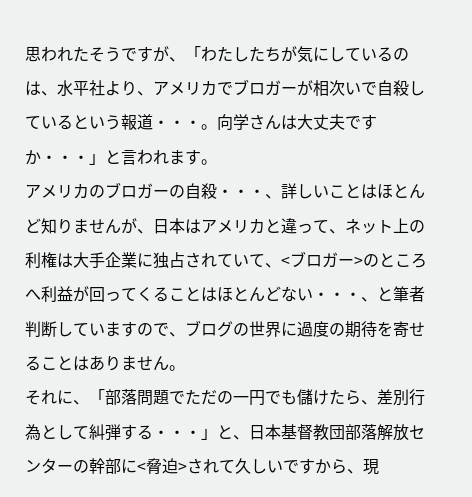思われたそうですが、「わたしたちが気にしているのは、水平社より、アメリカでブロガーが相次いで自殺しているという報道・・・。向学さんは大丈夫ですか・・・」と言われます。
アメリカのブロガーの自殺・・・、詳しいことはほとんど知りませんが、日本はアメリカと違って、ネット上の利権は大手企業に独占されていて、<ブロガー>のところへ利益が回ってくることはほとんどない・・・、と筆者判断していますので、ブログの世界に過度の期待を寄せることはありません。
それに、「部落問題でただの一円でも儲けたら、差別行為として糾弾する・・・」と、日本基督教団部落解放センターの幹部に<脅迫>されて久しいですから、現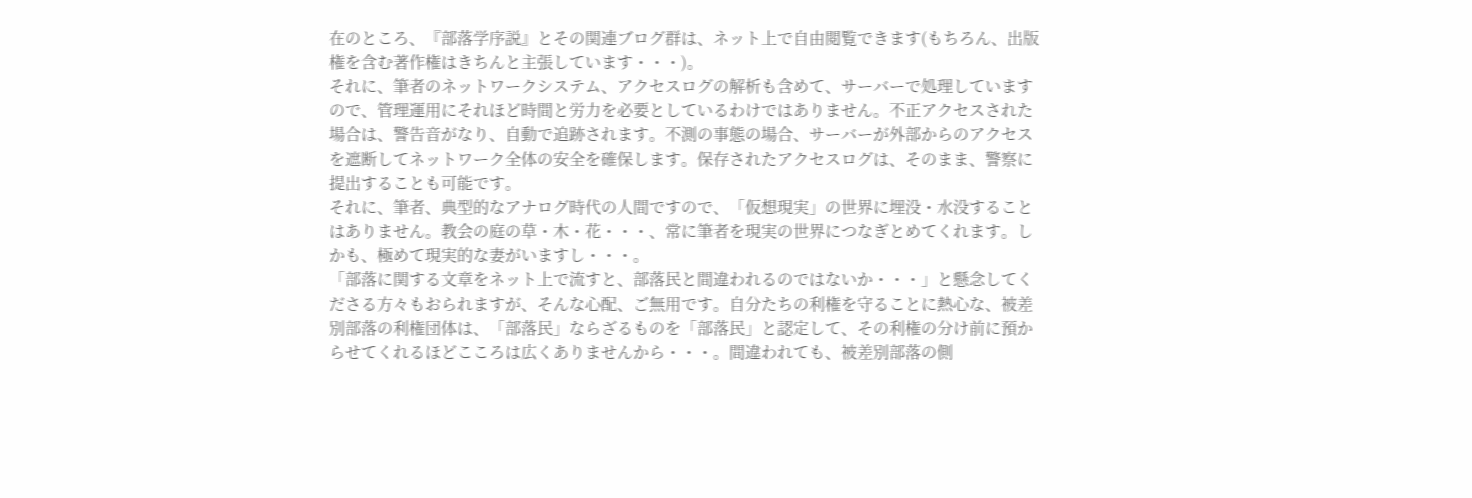在のところ、『部落学序説』とその関連ブログ群は、ネット上で自由閲覧できます(もちろん、出版権を含む著作権はきちんと主張しています・・・)。
それに、筆者のネットワークシステム、アクセスログの解析も含めて、サーバーで処理していますので、管理運用にそれほど時間と労力を必要としているわけではありません。不正アクセスされた場合は、警告音がなり、自動で追跡されます。不測の事態の場合、サーバーが外部からのアクセスを遮断してネットワーク全体の安全を確保します。保存されたアクセスログは、そのまま、警察に提出することも可能です。
それに、筆者、典型的なアナログ時代の人間ですので、「仮想現実」の世界に埋没・水没することはありません。教会の庭の草・木・花・・・、常に筆者を現実の世界につなぎとめてくれます。しかも、極めて現実的な妻がいますし・・・。
「部落に関する文章をネット上で流すと、部落民と間違われるのではないか・・・」と懸念してくださる方々もおられますが、そんな心配、ご無用です。自分たちの利権を守ることに熱心な、被差別部落の利権団体は、「部落民」ならざるものを「部落民」と認定して、その利権の分け前に預からせてくれるほどこころは広くありませんから・・・。間違われても、被差別部落の側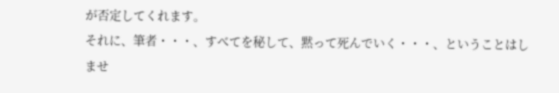が否定してくれます。
それに、筆者・・・、すべてを秘して、黙って死んでいく・・・、ということはしませ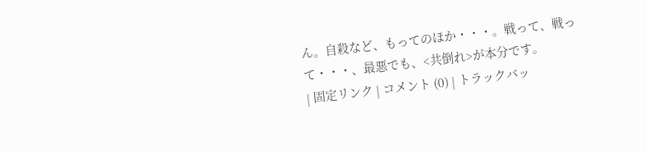ん。自殺など、もってのほか・・・。戦って、戦って・・・、最悪でも、<共倒れ>が本分です。
| 固定リンク | コメント (0) | トラックバッ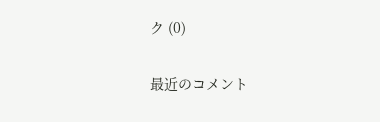ク (0)

最近のコメント